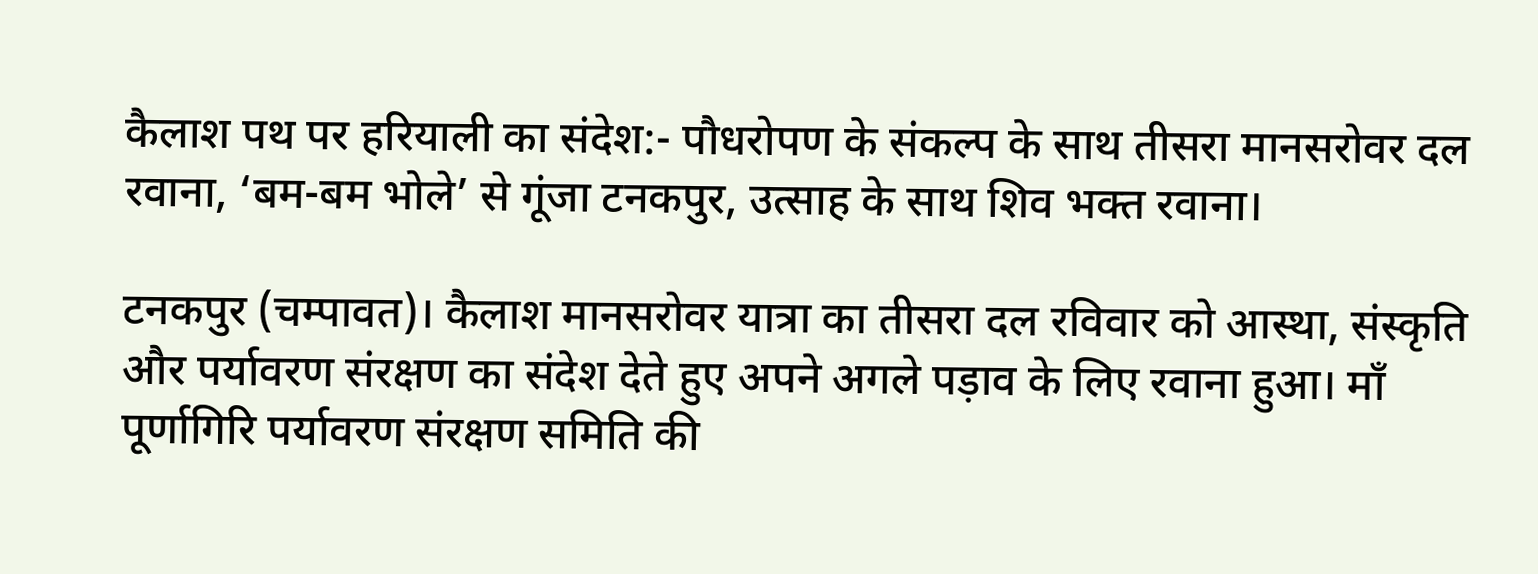कैलाश पथ पर हरियाली का संदेश:- पौधरोपण के संकल्प के साथ तीसरा मानसरोवर दल रवाना, ‘बम-बम भोले’ से गूंजा टनकपुर, उत्साह के साथ शिव भक्त रवाना।

टनकपुर (चम्पावत)। कैलाश मानसरोवर यात्रा का तीसरा दल रविवार को आस्था, संस्कृति और पर्यावरण संरक्षण का संदेश देते हुए अपने अगले पड़ाव के लिए रवाना हुआ। माँ पूर्णागिरि पर्यावरण संरक्षण समिति की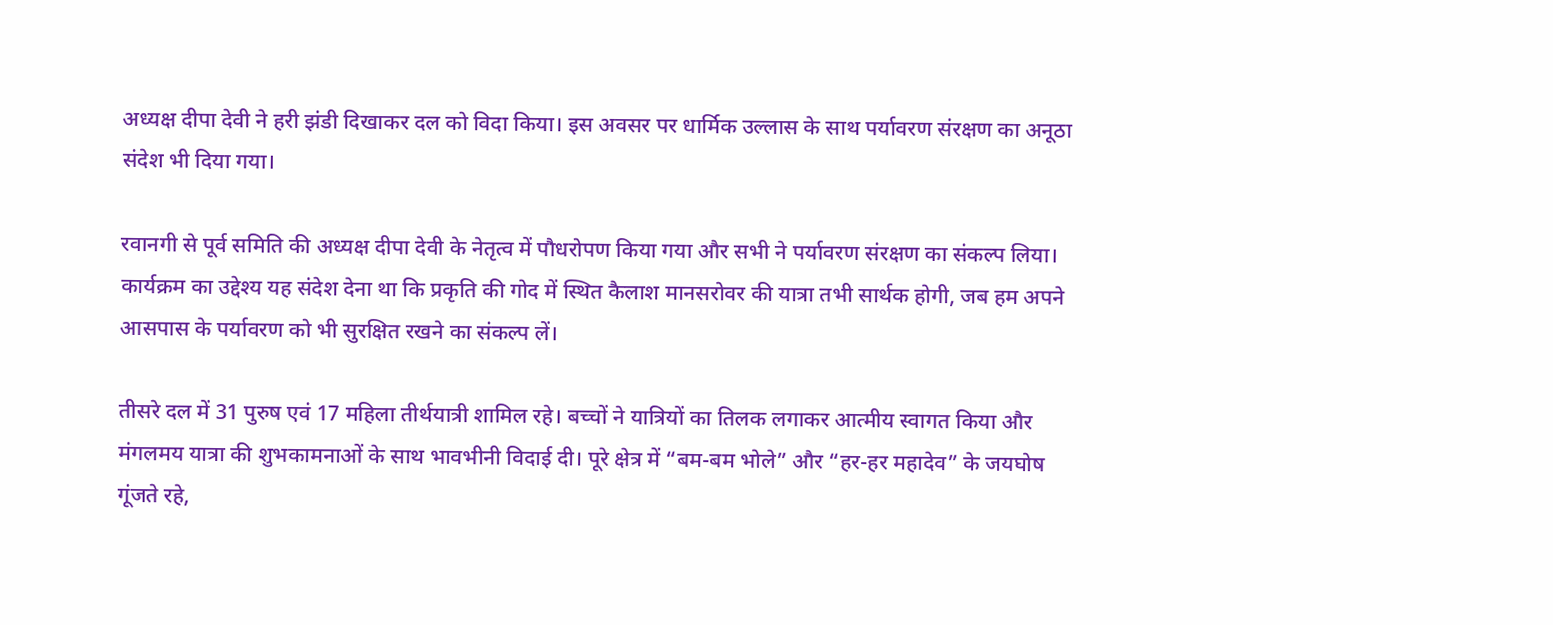अध्यक्ष दीपा देवी ने हरी झंडी दिखाकर दल को विदा किया। इस अवसर पर धार्मिक उल्लास के साथ पर्यावरण संरक्षण का अनूठा संदेश भी दिया गया।

रवानगी से पूर्व समिति की अध्यक्ष दीपा देवी के नेतृत्व में पौधरोपण किया गया और सभी ने पर्यावरण संरक्षण का संकल्प लिया। कार्यक्रम का उद्देश्य यह संदेश देना था कि प्रकृति की गोद में स्थित कैलाश मानसरोवर की यात्रा तभी सार्थक होगी, जब हम अपने आसपास के पर्यावरण को भी सुरक्षित रखने का संकल्प लें।

तीसरे दल में 31 पुरुष एवं 17 महिला तीर्थयात्री शामिल रहे। बच्चों ने यात्रियों का तिलक लगाकर आत्मीय स्वागत किया और मंगलमय यात्रा की शुभकामनाओं के साथ भावभीनी विदाई दी। पूरे क्षेत्र में “बम-बम भोले” और “हर-हर महादेव” के जयघोष गूंजते रहे,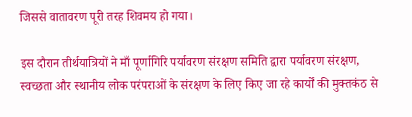जिससे वातावरण पूरी तरह शिवमय हो गया।

इस दौरान तीर्थयात्रियों ने माँ पूर्णागिरि पर्यावरण संरक्षण समिति द्वारा पर्यावरण संरक्षण, स्वच्छता और स्थानीय लोक परंपराओं के संरक्षण के लिए किए जा रहे कार्यों की मुक्तकंठ से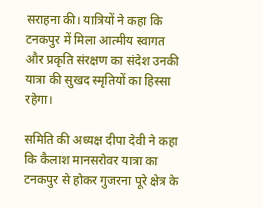सराहना की। यात्रियों ने कहा कि टनकपुर में मिला आत्मीय स्वागत और प्रकृति संरक्षण का संदेश उनकी यात्रा की सुखद स्मृतियों का हिस्सा रहेगा।

समिति की अध्यक्ष दीपा देवी ने कहा कि कैलाश मानसरोवर यात्रा का टनकपुर से होकर गुजरना पूरे क्षेत्र के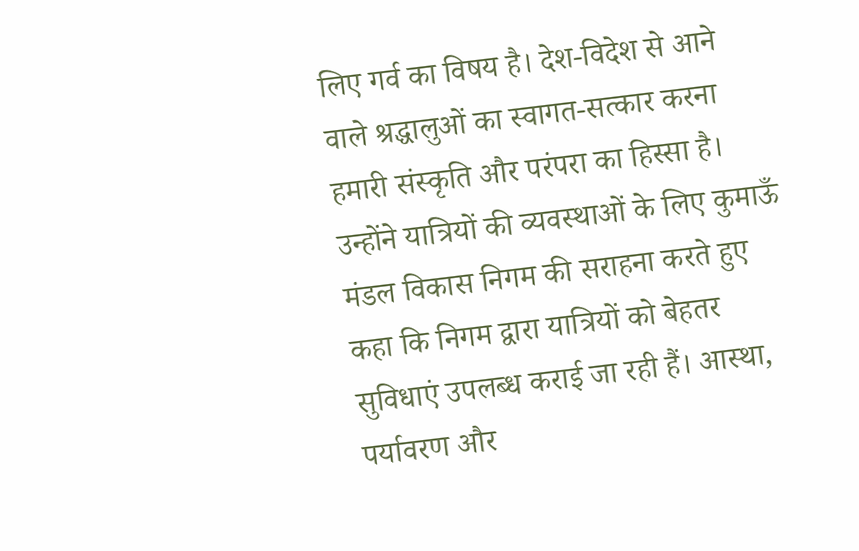लिए गर्व का विषय है। देश-विदेश से आने वाले श्रद्धालुओं का स्वागत-सत्कार करना हमारी संस्कृति और परंपरा का हिस्सा है। उन्होंने यात्रियों की व्यवस्थाओं के लिए कुमाऊँ मंडल विकास निगम की सराहना करते हुए कहा कि निगम द्वारा यात्रियों को बेहतर सुविधाएं उपलब्ध कराई जा रही हैं। आस्था, पर्यावरण और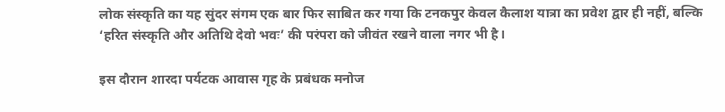लोक संस्कृति का यह सुंदर संगम एक बार फिर साबित कर गया कि टनकपुर केवल कैलाश यात्रा का प्रवेश द्वार ही नहीं, बल्कि ‘हरित संस्कृति और अतिथि देवो भवः’ की परंपरा को जीवंत रखने वाला नगर भी है।

इस दौरान शारदा पर्यटक आवास गृह के प्रबंधक मनोज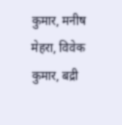कुमार, मनीष मेहरा, विवेक कुमार, बद्री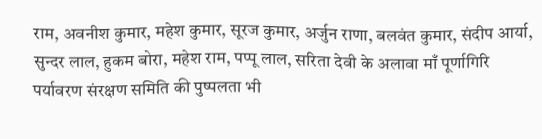राम, अवनीश कुमार, महेश कुमार, सूरज कुमार, अर्जुन राणा, बलवंत कुमार, संदीप आर्या, सुन्दर लाल, हुकम बोरा, महेश राम, पप्पू लाल, सरिता देवी के अलावा माँ पूर्णागिरि पर्यावरण संरक्षण समिति की पुष्पलता भी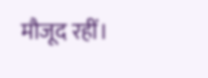मौजूद रहीं।